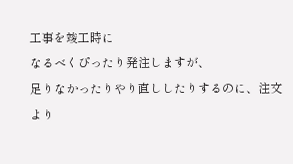工事を竣工時に
なるべくぴったり発注しますが、
足りなかったりやり直ししたりするのに、注文より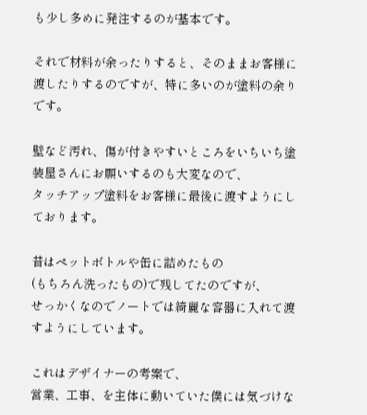も少し多めに発注するのが基本です。

それで材料が余ったりすると、そのままお客様に渡したりするのですが、特に多いのが塗料の余りです。

壁など汚れ、傷が付きやすいところをいちいち塗装屋さんにお願いするのも大変なので、
タッチアップ塗料をお客様に最後に渡すようにしております。

昔はペットボトルや缶に詰めたもの
(もちろん洗ったもの)で残してたのですが、
せっかくなのでノートでは綺麗な容器に入れて渡すようにしています。

これはデザイナーの考案で、
営業、工事、を主体に動いていた僕には気づけな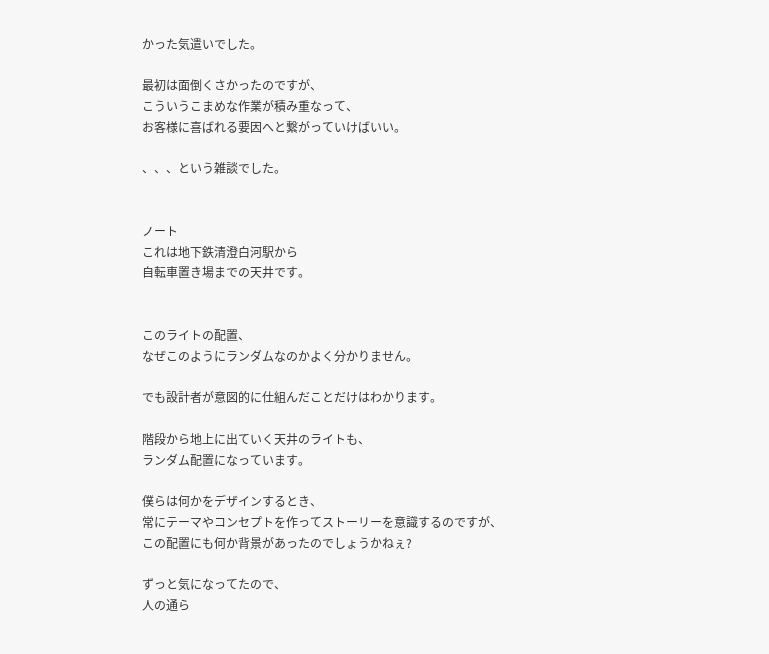かった気遣いでした。

最初は面倒くさかったのですが、
こういうこまめな作業が積み重なって、
お客様に喜ばれる要因へと繋がっていけばいい。

、、、という雑談でした。


ノート
これは地下鉄清澄白河駅から
自転車置き場までの天井です。


このライトの配置、
なぜこのようにランダムなのかよく分かりません。

でも設計者が意図的に仕組んだことだけはわかります。

階段から地上に出ていく天井のライトも、
ランダム配置になっています。

僕らは何かをデザインするとき、
常にテーマやコンセプトを作ってストーリーを意識するのですが、
この配置にも何か背景があったのでしょうかねぇ?

ずっと気になってたので、
人の通ら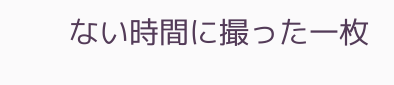ない時間に撮った一枚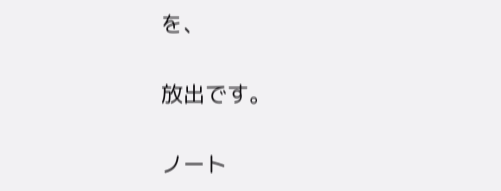を、

放出です。

ノート